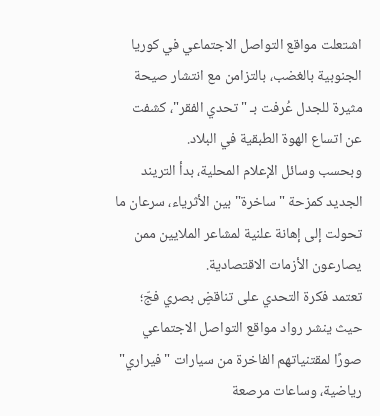اشتعلت مواقع التواصل الاجتماعي في كوريا الجنوبية بالغضب، بالتزامن مع انتشار صيحة مثيرة للجدل عُرفت بـ "تحدي الفقر"، كشفت عن اتساع الهوة الطبقية في البلاد.
وبحسب وسائل الإعلام المحلية، بدأ التريند الجديد كمزحة "ساخرة" بين الأثرياء، سرعان ما تحولت إلى إهانة علنية لمشاعر الملايين ممن يصارعون الأزمات الاقتصادية.
تعتمد فكرة التحدي على تناقضٍ بصري فجّ؛ حيث ينشر رواد مواقع التواصل الاجتماعي صورًا لمقتنياتهم الفاخرة من سيارات "فيراري" رياضية، وساعات مرصعة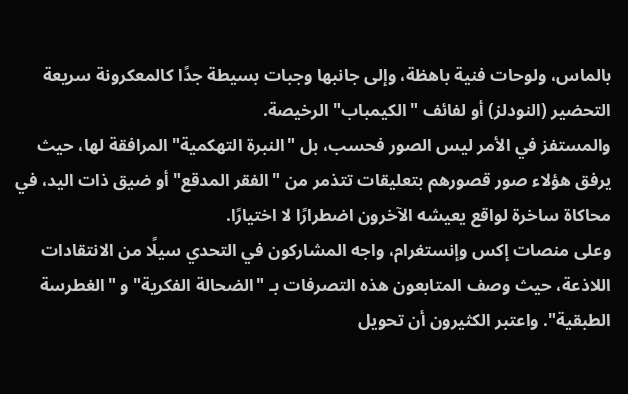بالماس، ولوحات فنية باهظة، وإلى جانبها وجبات بسيطة جدًا كالمعكرونة سريعة التحضير (النودلز) أو لفائف "الكيمباب" الرخيصة.
والمستفز في الأمر ليس الصور فحسب، بل "النبرة التهكمية" المرافقة لها، حيث يرفق هؤلاء صور قصورهم بتعليقات تتذمر من "الفقر المدقع" أو ضيق ذات اليد، في محاكاة ساخرة لواقع يعيشه الآخرون اضطرارًا لا اختيارًا.
وعلى منصات إكس وإنستغرام، واجه المشاركون في التحدي سيلًا من الانتقادات اللاذعة، حيث وصف المتابعون هذه التصرفات بـ "الضحالة الفكرية" و "الغطرسة الطبقية". واعتبر الكثيرون أن تحويل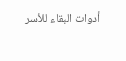أدوات البقاء للأسر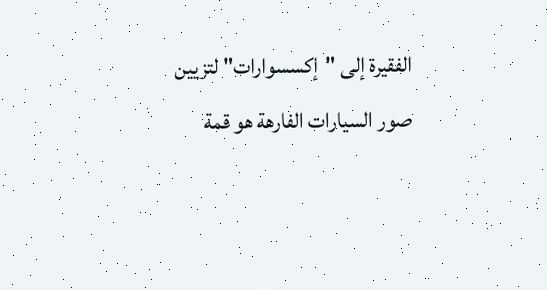الفقيرة إلى "إكسسوارات" لتزيين صور السيارات الفارهة هو قمة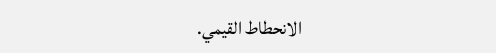الانحطاط القيمي.